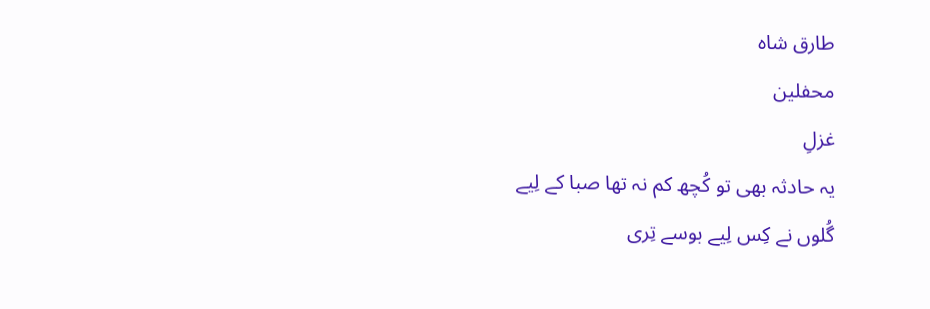طارق شاہ
محفلین
غزلِ
یہ حادثہ بھی تو کُچھ کم نہ تھا صبا کے لِیے
گُلوں نے کِس لِیے بوسے تِری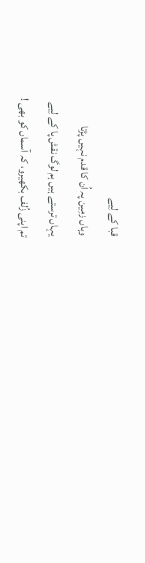قبا کے لِیے
وہاں زمِین پہ اُن کا قدم نہیں پڑتا
یہاں ترستے ہیں ہم لوگ نقش پا کے لِیے
تم اپنی زُلف بکھیرو، کہ آسماں کو بھی !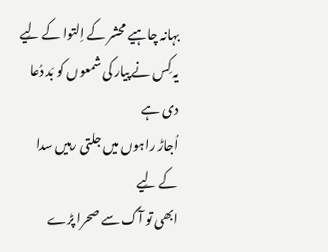بہانہ چاہیے محشر کے اِلتوا کے لِیے
یہ کِس نے پیار کی شمعوں کو بَد دُعا دی ہے
اُجاڑ راہوں میں جلتی رہیں سدا کے لِیے
ابھی تو آگ سے صحرا پڑے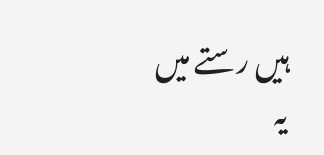ہیں رستے میں
یہ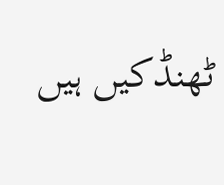ٹھنڈکیں ہیں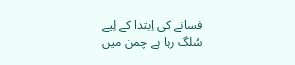فسانے کی اِبتدا کے لِیے
سُلگ رہا ہے چمن میں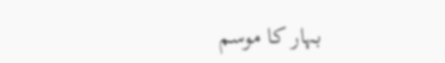بہار کا موسم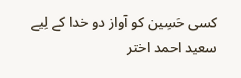کسی حَسِین کو آواز دو خدا کے لِیے
سعید احمد اختر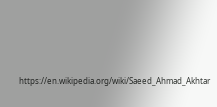https://en.wikipedia.org/wiki/Saeed_Ahmad_Akhtar